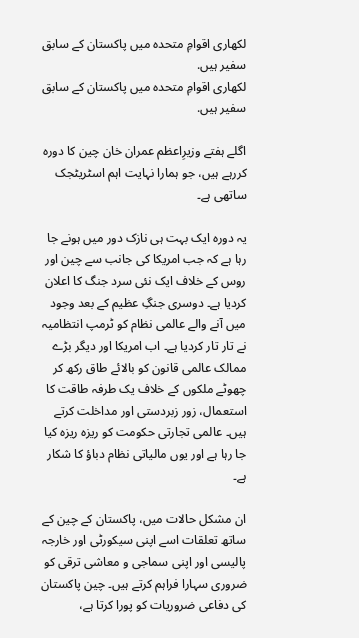لکھاری اقوامِ متحدہ میں پاکستان کے سابق سفیر ہیں.
لکھاری اقوامِ متحدہ میں پاکستان کے سابق سفیر ہیں.

اگلے ہفتے وزیرِاعظم عمران خان چین کا دورہ کررہے ہیں، جو ہمارا نہایت اہم اسٹریٹجک ساتھی ہے۔

یہ دورہ ایک بہت ہی نازک دور میں ہونے جا رہا ہے کہ جب امریکا کی جانب سے چین اور روس کے خلاف ایک نئی سرد جنگ کا اعلان کردیا ہے۔ دوسری جنگِ عظیم کے بعد وجود میں آنے والے عالمی نظام کو ٹرمپ انتظامیہ نے تار تار کردیا ہے۔ اب امریکا اور دیگر بڑے ممالک عالمی قانون کو بالائے طاق رکھ کر چھوٹے ملکوں کے خلاف یک طرفہ طاقت کا استعمال، زور زبردستی اور مداخلت کرتے ہیں۔ عالمی تجارتی حکومت کو ریزہ ریزہ کیا جا رہا ہے اور یوں مالیاتی نظام دباؤ کا شکار ہے۔

ان مشکل حالات میں، پاکستان کے چین کے ساتھ تعلقات اسے اپنی سیکورٹی اور خارجہ پالیسی اور اپنی سماجی و معاشی ترقی کو ضروری سہارا فراہم کرتے ہیں۔ چین پاکستان کی دفاعی ضروریات کو پورا کرتا ہے،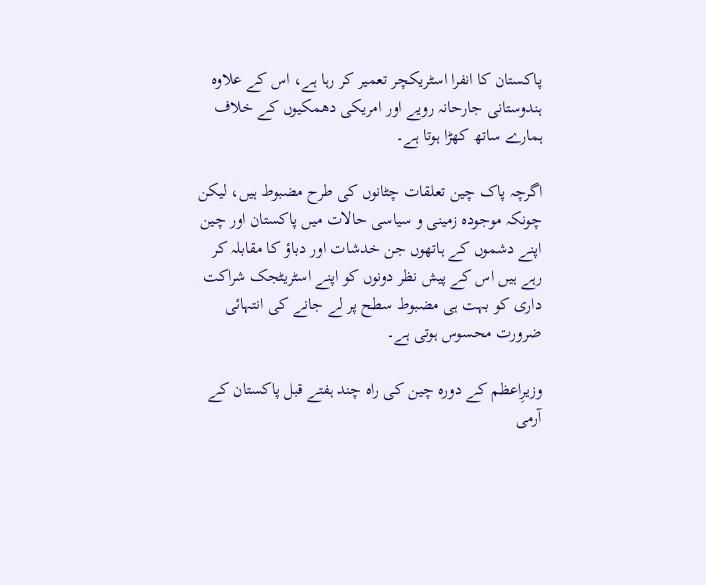پاکستان کا انفرا اسٹریکچر تعمیر کر رہا ہے، اس کے علاوہ ہندوستانی جارحانہ رویے اور امریکی دھمکیوں کے خلاف ہمارے ساتھ کھڑا ہوتا ہے۔

اگرچہ پاک چین تعلقات چٹانوں کی طرح مضبوط ہیں، لیکن چونکہ موجودہ زمینی و سیاسی حالات میں پاکستان اور چین اپنے دشموں کے ہاتھوں جن خدشات اور دباؤ کا مقابلہ کر رہے ہیں اس کے پیش نظر دونوں کو اپنے اسٹریٹجک شراکت داری کو بہت ہی مضبوط سطح پر لے جانے کی انتہائی ضرورت محسوس ہوتی ہے۔

وزیرِاعظم کے دورہ چین کی راہ چند ہفتے قبل پاکستان کے آرمی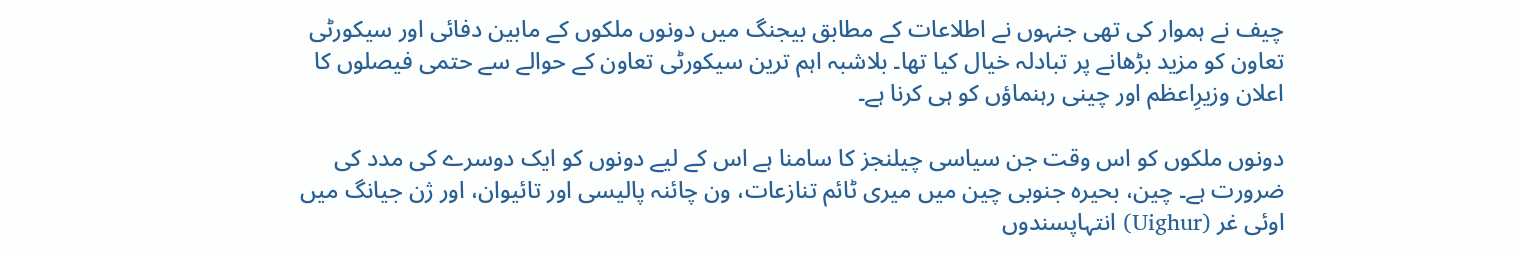چیف نے ہموار کی تھی جنہوں نے اطلاعات کے مطابق بیجنگ میں دونوں ملکوں کے مابین دفائی اور سیکورٹی تعاون کو مزید بڑھانے پر تبادلہ خیال کیا تھا۔ بلاشبہ اہم ترین سیکورٹی تعاون کے حوالے سے حتمی فیصلوں کا اعلان وزیرِاعظم اور چینی رہنماؤں کو ہی کرنا ہے۔

دونوں ملکوں کو اس وقت جن سیاسی چیلنجز کا سامنا ہے اس کے لیے دونوں کو ایک دوسرے کی مدد کی ضرورت ہے۔ چین، بحیرہ جنوبی چین میں میری ٹائم تنازعات، ون چائنہ پالیسی اور تائیوان، اور ژن جیانگ میں اوئی غر (Uighur) انتہاپسندوں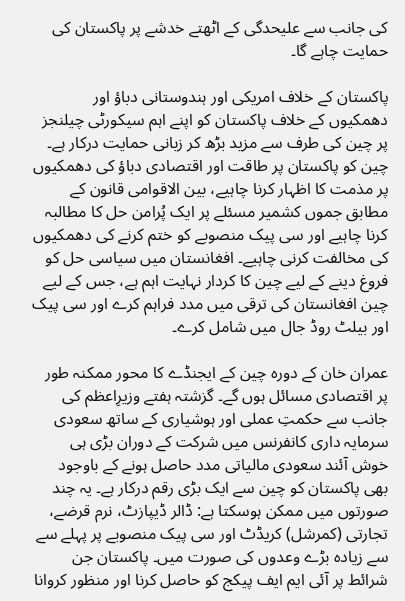کی جانب سے علیحدگی کے اٹھتے خدشے پر پاکستان کی حمایت چاہے گا۔

پاکستان کے خلاف امریکی اور ہندوستانی دباؤ اور دھمکیوں کے خلاف پاکستان کو اپنے اہم سیکورٹی چیلنجز پر چین کی طرف سے مزید بڑھ کر زبانی حمایت درکار ہے۔ چین کو پاکستان پر طاقت اور اقتصادی دباؤ کی دھمکیوں پر مذمت کا اظہار کرنا چاہیے، بین الاقوامی قانون کے مطابق جموں کشمیر مسئلے پر ایک پُرامن حل کا مطالبہ کرنا چاہیے اور سی پیک منصوبے کو ختم کرنے کی دھمکیوں کی مخالفت کرنی چاہیے۔ افغانستان میں سیاسی حل کو فروغ دینے کے لیے چین کا کردار نہایت اہم ہے، جس کے لیے چین افغانستان کی ترقی میں مدد فراہم کرے اور سی پیک اور بیلٹ روڈ جال میں شامل کرے۔

عمران خان کے دورہ چین کے ایجنڈے کا محور ممکنہ طور پر اقتصادی مسائل ہوں گے۔ گزشتہ ہفتے وزیرِاعظم کی جانب سے حکمتِ عملی اور ہوشیاری کے ساتھ سعودی سرمایہ داری کانفرنس میں شرکت کے دوران بڑی ہی خوش آئند سعودی مالیاتی مدد حاصل ہونے کے باوجود بھی پاکستان کو چین سے ایک بڑی رقم درکار ہے۔ یہ چند صورتوں میں ممکن ہوسکتا ہے: ڈالر ڈیپازٹ، نرم قرضے، تجارتی (کمرشل) کریڈٹ اور سی پیک منصوبے پر پہلے سے سے زیادہ بڑے وعدوں کی صورت میں۔ پاکستان جن شرائط پر آئی ایم ایف پیکج کو حاصل کرنا اور منظور کروانا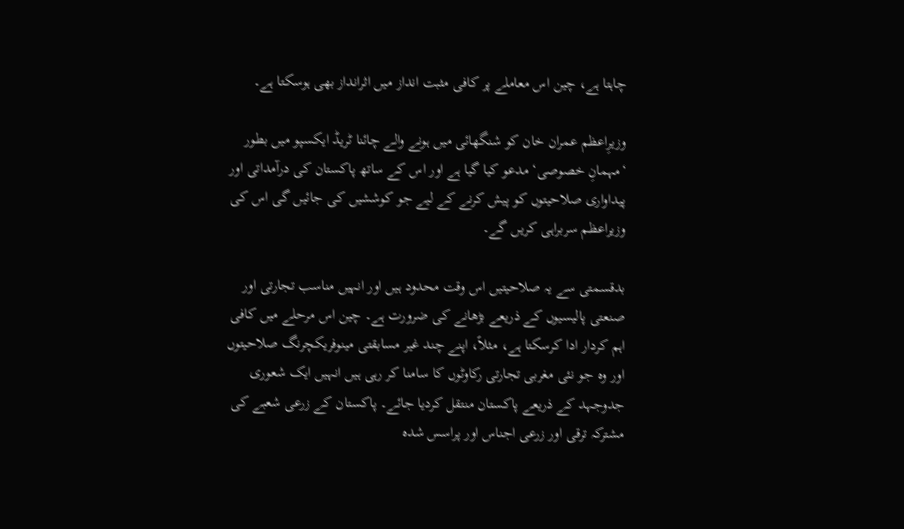چاہتا ہے، چین اس معاملے پر کافی مثبت انداز میں اثرانداز بھی ہوسکتا ہے۔

وزیرِاعظم عمران خان کو شنگھائی میں ہونے والے چائنا ٹریڈ ایکسپو میں بطور ‘مہمانِ خصوصی‘ مدعو کیا گیا ہے اور اس کے ساتھ پاکستان کی درآمداتی اور پیداواری صلاحیتوں کو پیش کرنے کے لیے جو کوششیں کی جائیں گی اس کی وزیراعظم سربراہی کریں گے۔

بدقسمتی سے یہ صلاحیتیں اس وقت محدود ہیں اور انہیں مناسب تجارتی اور صنعتی پالیسیوں کے ذریعے بڑھانے کی ضرورت ہے۔ چین اس مرحلے میں کافی اہم کردار ادا کرسکتا ہے، مثلاً، اپنے چند غیر مسابقتی مینوفریکچرنگ صلاحیتوں اور وہ جو نئی مغربی تجارتی رکاوٹوں کا سامنا کر رہی ہیں انہیں ایک شعوری جدوجہد کے ذریعے پاکستان منتقل کردیا جائے۔ پاکستان کے زرعی شعبے کی مشترکہ ترقی اور زرعی اجناس اور پراسس شدہ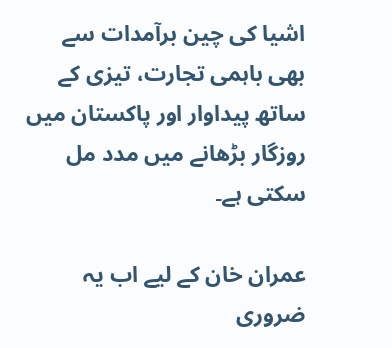اشیا کی چین برآمدات سے بھی باہمی تجارت، تیزی کے ساتھ پیداوار اور پاکستان میں روزگار بڑھانے میں مدد مل سکتی ہے۔

عمران خان کے لیے اب یہ ضروری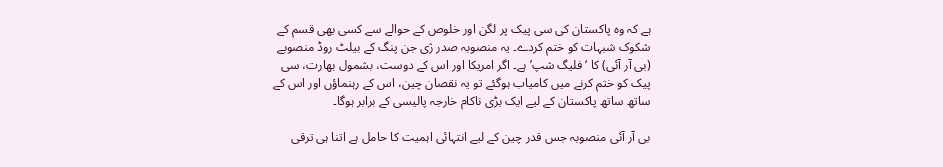ہے کہ وہ پاکستان کی سی پیک پر لگن اور خلوص کے حوالے سے کسی بھی قسم کے شکوک شبہات کو ختم کردے۔ یہ منصوبہ صدر ژی جن پنگ کے بیلٹ روڈ منصوبے (بی آر آئی) کا ‘فلیگ شپ’ ہے۔ اگر امریکا اور اس کے دوست، بشمول بھارت، سی پیک کو ختم کرنے میں کامیاب ہوگئے تو یہ نقصان چین، اس کے رہنماؤں اور اس کے ساتھ ساتھ پاکستان کے لیے ایک بڑی ناکام خارجہ پالیسی کے برابر ہوگا۔

بی آر آئی منصوبہ جس قدر چین کے لیے انتہائی اہمیت کا حامل ہے اتنا ہی ترقی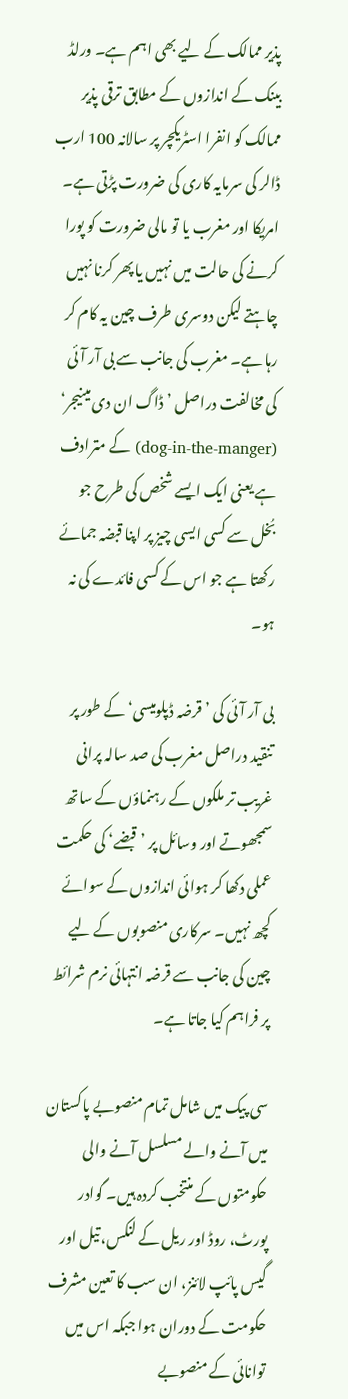پذیر ممالک کے لیے بھی اہم ہے۔ ورلڈ بینک کے اندازوں کے مطابق ترقی پذیر ممالک کو انفرا اسٹریکچر پر سالانہ 100 ارب ڈالر کی سرمایہ کاری کی ضرورت پڑتی ہے۔ امریکا اور مغرب یا تو مالی ضرورت کو پورا کرنے کی حالت میں نہیں یا پھر کرنا نہیں چاہتے لیکن دوسری طرف چین یہ کام کر رہا ہے۔ مغرب کی جانب سے بی آر آئی کی مخالفت دراصل ’ڈاگ ان دی مینیجر‘ (dog-in-the-manger) کے مترادف ہے یعنی ایک ایسے شخص کی طرح جو بُخل سے کسی ایسی چیز پر اپنا قبضہ جمائے رکھتا ہے جو اس کے کسی فائدے کی نہ ہو۔

بی آر آئی کی ’قرضہ ڈپلومیسی‘ کے طور پر تنقید دراصل مغرب کی صد سالہ پرانی غریب تر ملکوں کے رہنماؤں کے ساتھ سمجھوتے اور وسائل پر ’قبضے‘ کی حکمت عملی دکھا کر ہوائی اندازوں کے سوائے کچھ نہیں۔ سرکاری منصوبوں کے لیے چین کی جانب سے قرضہ انتہائی نرم شرائط پر فراہم کیا جاتا ہے۔

سی پیک میں شامل تمام منصوبے پاکستان میں آنے والے مسلسل آنے والی حکومتوں کے منتخب کردہ ہیں۔ گوادر پورٹ، روڈ اور ریل کے لنکس، تیل اور گیس پائپ لائنز، ان سب کا تعین مشرف حکومت کے دوران ہوا جبکہ اس میں توانائی کے منصوبے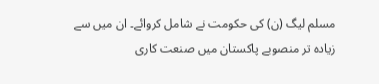مسلم لیگ (ن) کی حکومت نے شامل کروائے۔ ان میں سے زیادہ تر منصوبے پاکستان میں صنعت کاری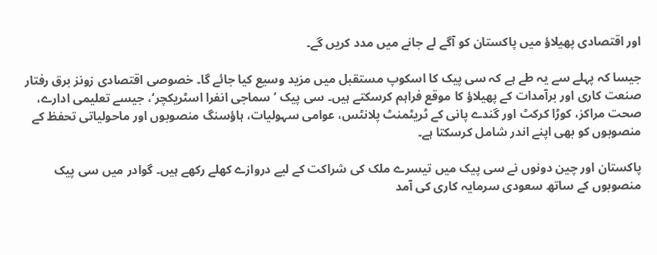اور اقتصادی پھیلاؤ میں پاکستان کو آگے لے جانے میں مدد کریں گے۔

جیسا کہ پہلے سے یہ طے ہے کہ سی پیک کا اسکوپ مستقبل میں مزید وسیع کیا جائے گا۔ خصوصی اقتصادی زونز برق رفتار صنعت کاری اور برآمدات کے پھیلاؤ کا موقع فراہم کرسکتے ہیں۔ سی پیک ’سماجی انفرا اسٹریکچر‘، جیسے تعلیمی ادارے، صحت مراکز، کوڑا کرکٹ اور گندے پانی کے ٹریٹمنٹ پلانٹس، عوامی سہولیات، ہاؤسنگ منصوبوں اور ماحولیاتی تحفظ کے منصوبوں کو بھی اپنے اندر شامل کرسکتا ہے۔

پاکستان اور چین دونوں نے سی پیک میں تیسرے ملک کی شراکت کے لیے دروازے کھلے رکھے ہیں۔ گوادر میں سی پیک منصوبوں کے ساتھ سعودی سرمایہ کاری کی آمد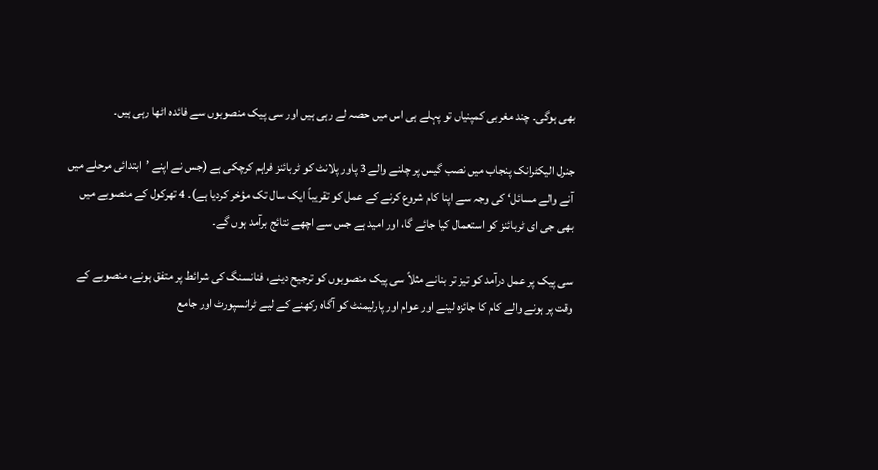بھی ہوگی۔ چند مغربی کمپنیاں تو پہلے ہی اس میں حصہ لے رہی ہیں اور سی پیک منصوبوں سے فائدہ اٹھا رہی ہیں۔

جنرل الیکٹرانک پنجاب میں نصب گیس پر چلنے والے 3 پاور پلانٹ کو ٹربائنز فراہم کرچکی ہے (جس نے اپنے ’ابتدائی مرحلے میں آنے والے مسائل‘ کی وجہ سے اپنا کام شروع کرنے کے عمل کو تقریباً ایک سال تک مؤخر کردیا ہے)۔ 4 تھرکول کے منصوبے میں بھی جی ای ٹربائنز کو استعمال کیا جائے گا، اور امید ہے جس سے اچھے نتائج برآمد ہوں گے۔

سی پیک پر عمل درآمد کو تیز تر بنانے مثلاً سی پیک منصوبوں کو ترجیح دینے، فنانسنگ کی شرائط پر متفق ہونے، منصوبے کے وقت پر ہونے والے کام کا جائزہ لینے اور عوام اور پارلیمنٹ کو آگاہ رکھنے کے لیے ٹرانسپورٹ اور جامع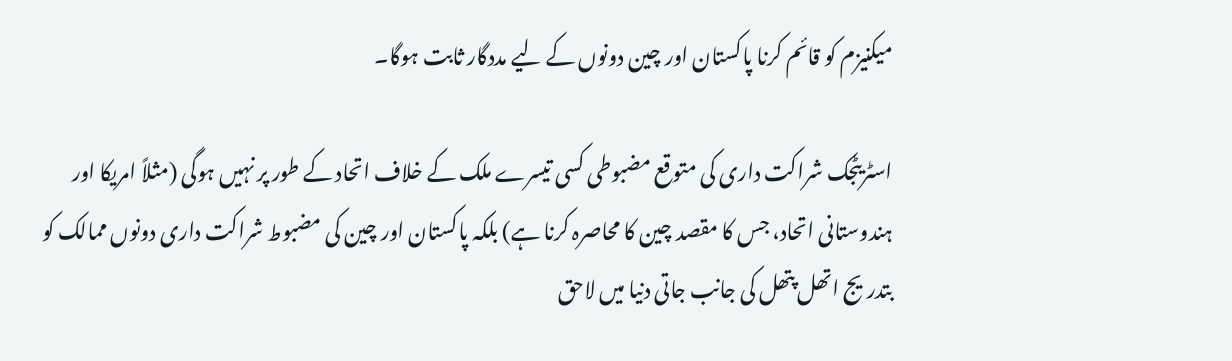میکنیزم کو قائم کرنا پاکستان اور چین دونوں کے لیے مددگار ثابت ہوگا۔

اسٹریٹجک شراکت داری کی متوقع مضبوطی کسی تیسرے ملک کے خلاف اتحاد کے طور پر نہیں ہوگی (مثلاً امریکا اور ہندوستانی اتحاد، جس کا مقصد چین کا محاصرہ کرنا ہے) بلکہ پاکستان اور چین کی مضبوط شراکت داری دونوں ممالک کو بتدریج اتھل پتھل کی جانب جاتی دنیا میں لاحق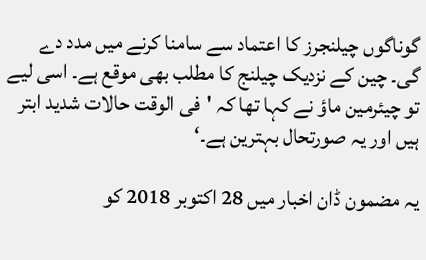گوناگوں چیلنجرز کا اعتماد سے سامنا کرنے میں مدد دے گی۔ چین کے نزدیک چیلنج کا مطلب بھی موقع ہے۔ اسی لیے تو چیئرمین ماؤ نے کہا تھا کہ 'فی الوقت حالات شدید ابتر ہیں اور یہ صورتحال بہترین ہے۔‘

یہ مضمون ڈان اخبار میں 28 اکتوبر 2018 کو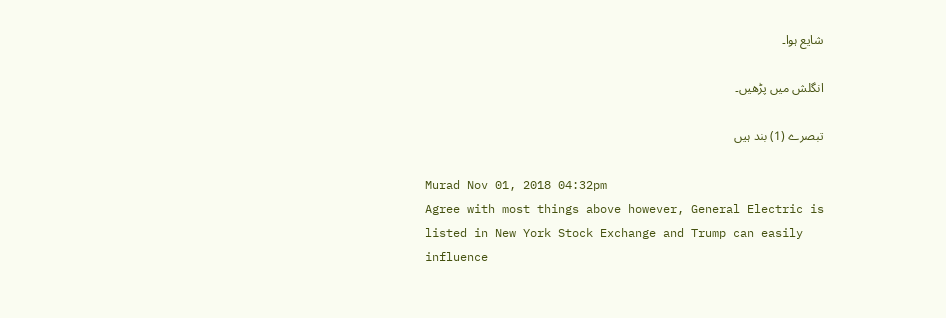شایع ہوا۔

انگلش میں پڑھیں۔

تبصرے (1) بند ہیں

Murad Nov 01, 2018 04:32pm
Agree with most things above however, General Electric is listed in New York Stock Exchange and Trump can easily influence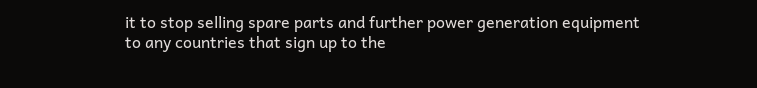it to stop selling spare parts and further power generation equipment to any countries that sign up to the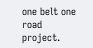one belt one road project.